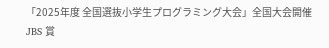「2025年度 全国選抜小学生プログラミング大会」全国大会開催 JBS 賞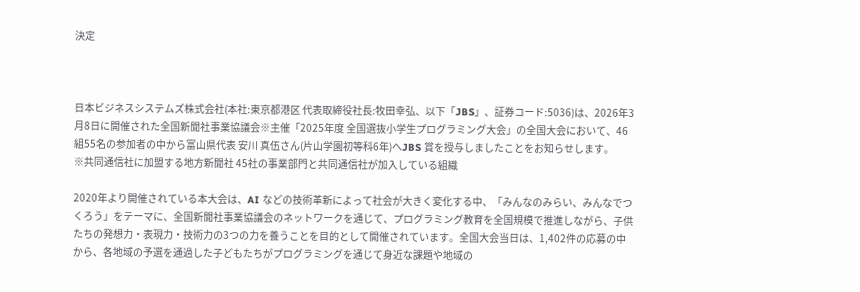決定



日本ビジネスシステムズ株式会社(本社:東京都港区 代表取締役社長:牧田幸弘、以下「JBS」、証券コード:5036)は、2026年3月8日に開催された全国新聞社事業協議会※主催「2025年度 全国選抜小学生プログラミング大会」の全国大会において、46組55名の参加者の中から富山県代表 安川 真伍さん(片山学園初等科6年)へJBS 賞を授与しましたことをお知らせします。
※共同通信社に加盟する地方新聞社 45社の事業部門と共同通信社が加入している組織

2020年より開催されている本大会は、AI などの技術革新によって社会が大きく変化する中、「みんなのみらい、みんなでつくろう」をテーマに、全国新聞社事業協議会のネットワークを通じて、プログラミング教育を全国規模で推進しながら、子供たちの発想力・表現力・技術力の3つの力を養うことを目的として開催されています。全国大会当日は、1,402件の応募の中から、各地域の予選を通過した子どもたちがプログラミングを通じて身近な課題や地域の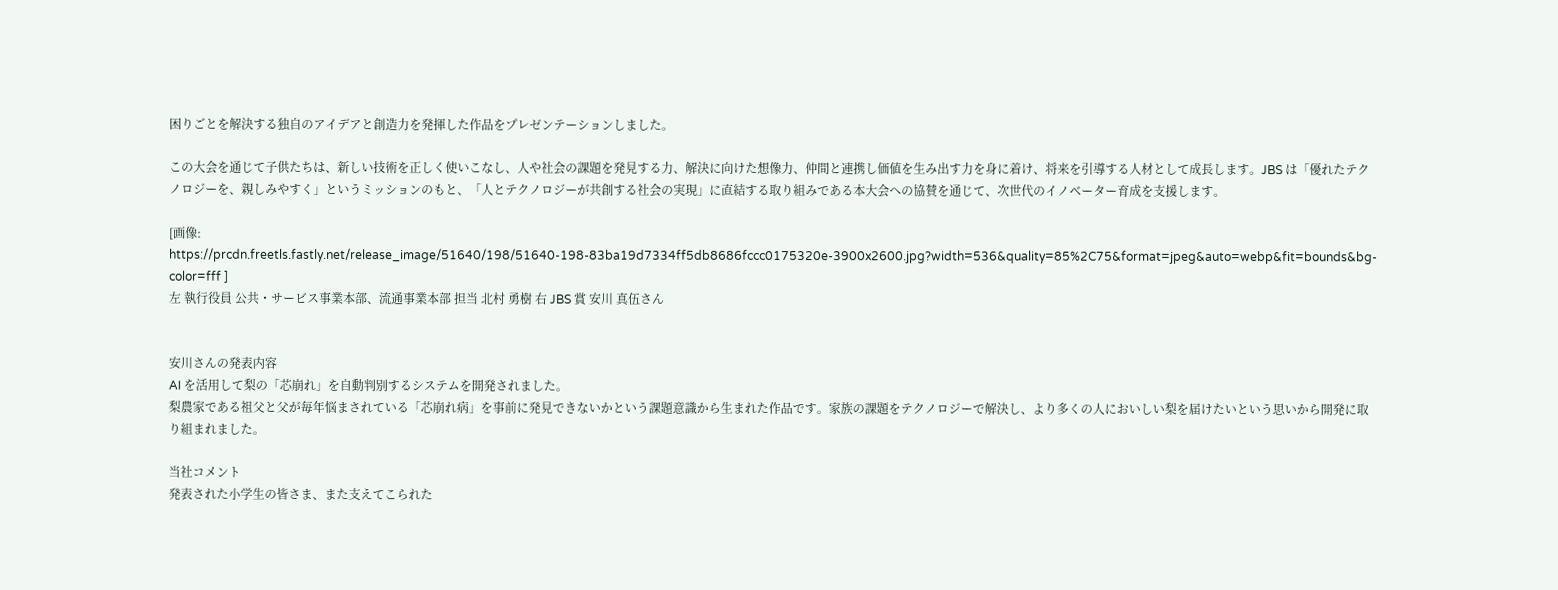困りごとを解決する独自のアイデアと創造力を発揮した作品をプレゼンテーションしました。

この大会を通じて子供たちは、新しい技術を正しく使いこなし、人や社会の課題を発見する力、解決に向けた想像力、仲間と連携し価値を生み出す力を身に着け、将来を引導する人材として成長します。JBS は「優れたテクノロジーを、親しみやすく」というミッションのもと、「人とテクノロジーが共創する社会の実現」に直結する取り組みである本大会への協賛を通じて、次世代のイノベーター育成を支援します。

[画像: https://prcdn.freetls.fastly.net/release_image/51640/198/51640-198-83ba19d7334ff5db8686fccc0175320e-3900x2600.jpg?width=536&quality=85%2C75&format=jpeg&auto=webp&fit=bounds&bg-color=fff ]
左 執行役員 公共・サービス事業本部、流通事業本部 担当 北村 勇樹 右 JBS 賞 安川 真伍さん


安川さんの発表内容
AI を活用して梨の「芯崩れ」を自動判別するシステムを開発されました。
梨農家である祖父と父が毎年悩まされている「芯崩れ病」を事前に発見できないかという課題意識から生まれた作品です。家族の課題をテクノロジーで解決し、より多くの人においしい梨を届けたいという思いから開発に取り組まれました。

当社コメント
発表された小学生の皆さま、また支えてこられた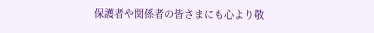保護者や関係者の皆さまにも心より敬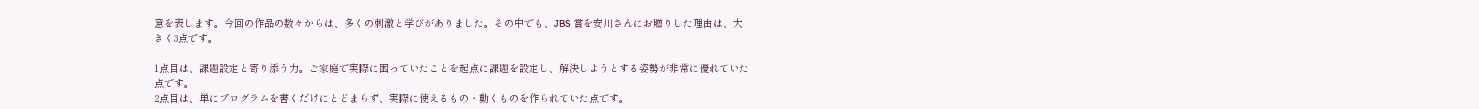意を表します。今回の作品の数々からは、多くの刺激と学びがありました。その中でも、JBS 賞を安川さんにお贈りした理由は、大きく3点です。

1点目は、課題設定と寄り添う力。ご家庭で実際に困っていたことを起点に課題を設定し、解決しようとする姿勢が非常に優れていた点です。
2点目は、単にプログラムを書くだけにとどまらず、実際に使えるもの・動くものを作られていた点です。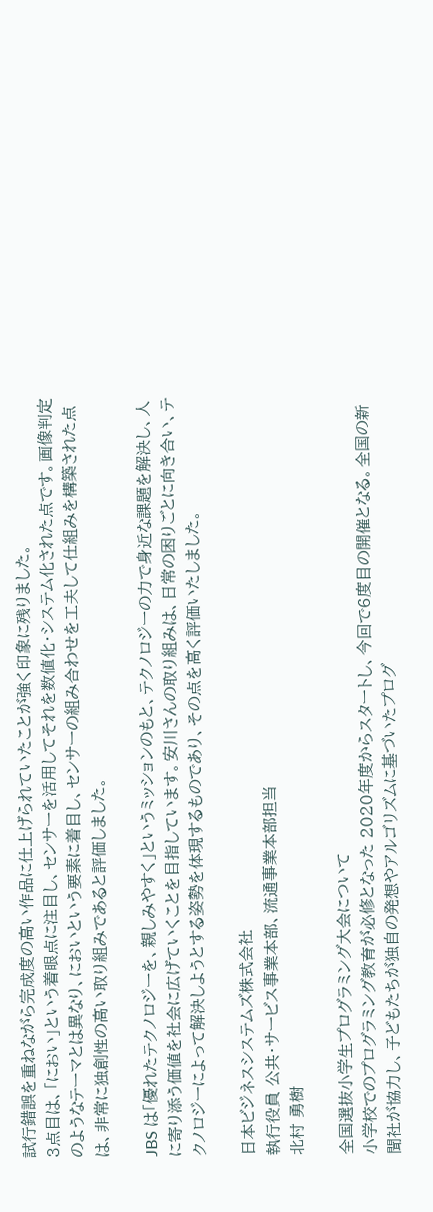試行錯誤を重ねながら完成度の高い作品に仕上げられていたことが強く印象に残りました。
3点目は、「におい」という着眼点に注目し、センサーを活用してそれを数値化・システム化された点です。画像判定のようなテーマとは異なり、においという要素に着目し、センサーの組み合わせを工夫して仕組みを構築された点は、非常に独創性の高い取り組みであると評価しました。

JBS は「優れたテクノロジーを、親しみやすく」というミッションのもと、テクノロジーの力で身近な課題を解決し、人に寄り添う価値を社会に広げていくことを目指しています。安川さんの取り組みは、日常の困りごとに向き合い、テクノロジーによって解決しようとする姿勢を体現するものであり、その点を高く評価いたしました。

日本ビジネスシステムズ株式会社
執行役員 公共・サービス事業本部、流通事業本部担当
北村 勇樹

全国選抜小学生プログラミング大会について
小学校でのプログラミング教育が必修となった 2020年度からスタートし、今回で6度目の開催となる。全国の新聞社が協力し、子どもたちが独自の発想やアルゴリズムに基づいたプログ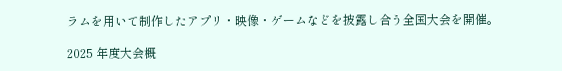ラムを用いて制作したアプリ・映像・ゲームなどを披露し合う全国大会を開催。

2025 年度大会概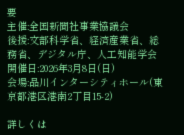要
主催:全国新聞社事業協議会
後援:文部科学省、経済産業省、総務省、デジタル庁、人工知能学会
開催日:2026年3月8日(日)
会場:品川インターシティホール(東京都港区港南2丁目15-2)

詳しくは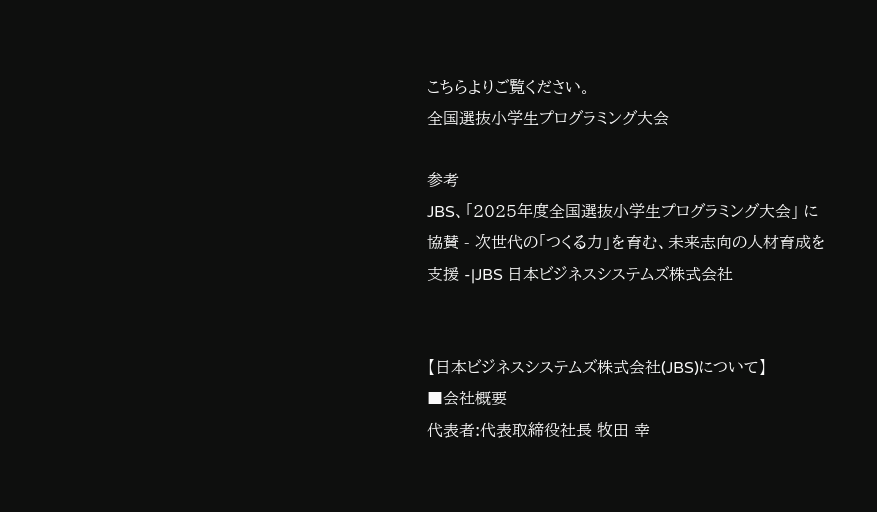こちらよりご覧ください。
全国選抜小学生プログラミング大会

参考
JBS、「2025年度全国選抜小学生プログラミング大会」 に協賛 - 次世代の「つくる力」を育む、未来志向の人材育成を支援 -|JBS 日本ビジネスシステムズ株式会社


【日本ビジネスシステムズ株式会社(JBS)について】
■会社概要
代表者:代表取締役社長 牧田 幸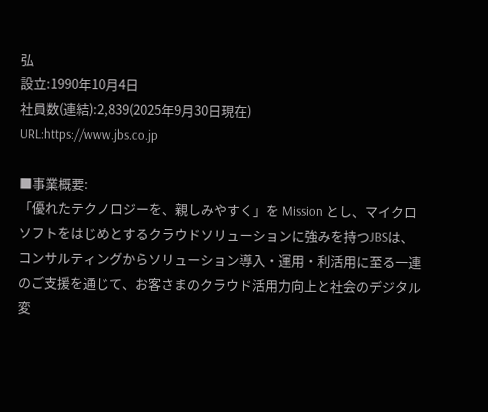弘
設立:1990年10月4日
社員数(連結):2,839(2025年9月30日現在)
URL:https://www.jbs.co.jp

■事業概要:
「優れたテクノロジーを、親しみやすく」を Mission とし、マイクロソフトをはじめとするクラウドソリューションに強みを持つJBSは、コンサルティングからソリューション導入・運用・利活用に至る一連のご支援を通じて、お客さまのクラウド活用力向上と社会のデジタル変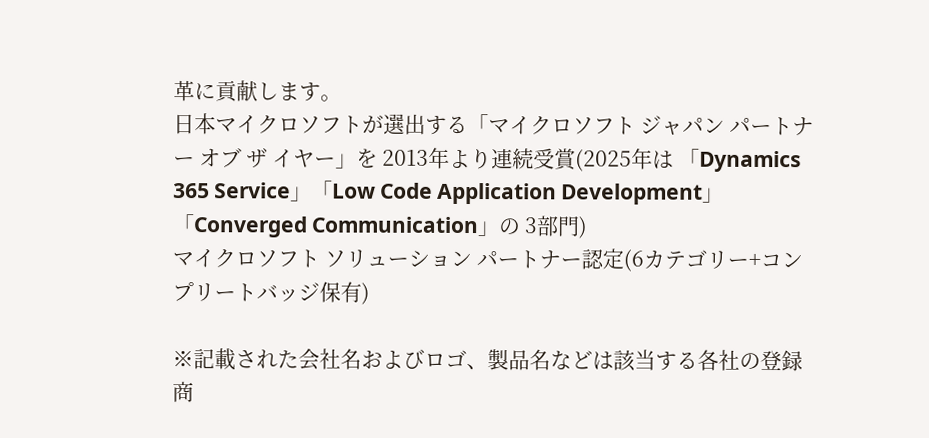革に貢献します。
日本マイクロソフトが選出する「マイクロソフト ジャパン パートナー オブ ザ イヤー」を 2013年より連続受賞(2025年は 「Dynamics 365 Service」「Low Code Application Development」「Converged Communication」の 3部門)
マイクロソフト ソリューション パートナー認定(6カテゴリー+コンプリートバッジ保有)

※記載された会社名およびロゴ、製品名などは該当する各社の登録商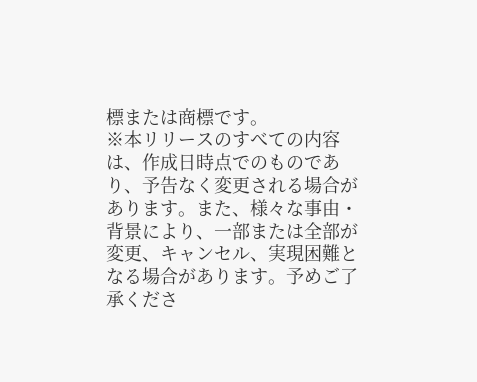標または商標です。
※本リリースのすべての内容は、作成日時点でのものであり、予告なく変更される場合があります。また、様々な事由・背景により、一部または全部が変更、キャンセル、実現困難となる場合があります。予めご了承くださ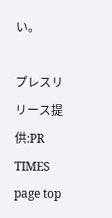い。

プレスリリース提供:PR TIMES
page top